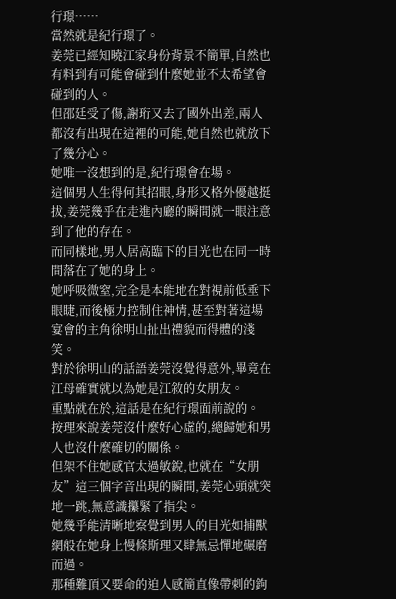行璟……
當然就是紀行璟了。
姜莞已經知曉江家身份背景不簡單,自然也有料到有可能會碰到什麼她並不太希望會碰到的人。
但邵廷受了傷,謝珩又去了國外出差,兩人都沒有出現在這裡的可能,她自然也就放下了幾分心。
她唯一沒想到的是,紀行璟會在場。
這個男人生得何其招眼,身形又格外優越挺拔,姜莞幾乎在走進內廳的瞬間就一眼注意到了他的存在。
而同樣地,男人居高臨下的目光也在同一時間落在了她的身上。
她呼吸微窒,完全是本能地在對視前低垂下眼睫,而後極力控制住神情,甚至對著這場宴會的主角徐明山扯出禮貌而得體的淺笑。
對於徐明山的話語姜莞沒覺得意外,畢竟在江母確實就以為她是江敘的女朋友。
重點就在於,這話是在紀行璟面前說的。
按理來說姜莞沒什麼好心虛的,總歸她和男人也沒什麼確切的關係。
但架不住她感官太過敏銳,也就在“女朋友”這三個字音出現的瞬間,姜莞心頭就突地一跳,無意識攥緊了指尖。
她幾乎能清晰地察覺到男人的目光如捕獸網般在她身上慢條斯理又肆無忌憚地碾磨而過。
那種難頂又要命的迫人感簡直像帶刺的鉤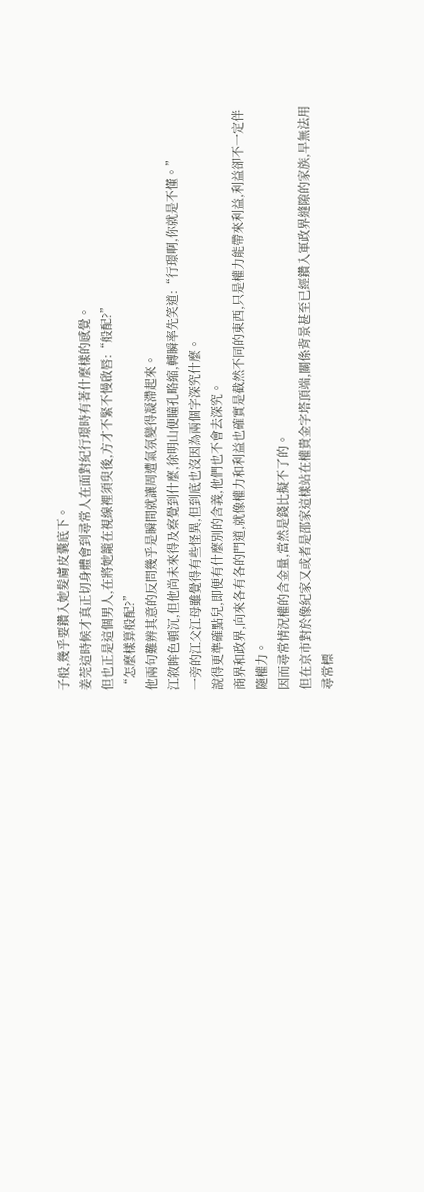子般,幾乎要鑽入她髮膚皮囊底下。
姜莞這時候才真正切身體會到尋常人在面對紀行璟時有著什麼樣的感覺。
但也正是這個男人,在將她籠在視線裡須臾後,方才不緊不慢啟唇:“般配?”
“怎麼樣算般配?”
他兩句難辨其意的反問幾乎是瞬間就讓周遭氣氛變得凝滯起來。
江敘眸色頓沉,但他尚未來得及察覺到什麼,徐明山便瞳孔略縮,轉瞬率先笑道:“行璟啊,你就是不懂。”
一旁的江父江母雖覺得有些怪異,但到底也沒因為兩個字深究什麼。
說得更準確點兒,即便有什麼別的含義,他們也不會去深究。
商界和政界,向來各有各的門道,就像權力和利益也確實是截然不同的東西,只是權力能帶來利益,利益卻不一定伴隨權力。
因而尋常情況權的含金量,當然是錢比擬不了的。
但在京市對於像紀家又或者是邵家這樣站在權貴金字塔頂端,關係背景甚至已經鑽入軍政界縫隙的家族,早無法用尋常標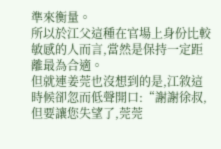準來衡量。
所以於江父這種在官場上身份比較敏感的人而言,當然是保持一定距離最為合適。
但就連姜莞也沒想到的是,江敘這時候卻忽而低聲開口:“謝謝徐叔,但要讓您失望了,莞莞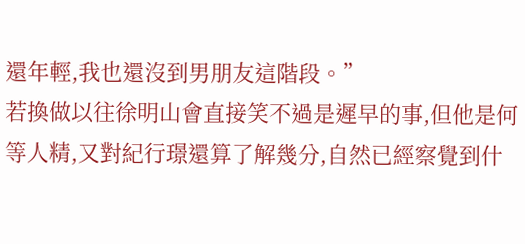還年輕,我也還沒到男朋友這階段。”
若換做以往徐明山會直接笑不過是遲早的事,但他是何等人精,又對紀行璟還算了解幾分,自然已經察覺到什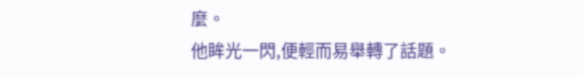麼。
他眸光一閃,便輕而易舉轉了話題。